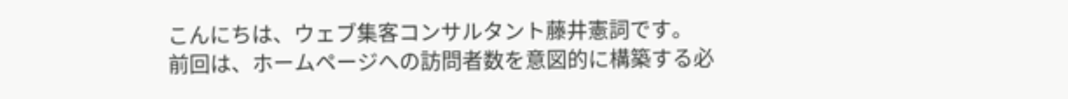こんにちは、ウェブ集客コンサルタント藤井憲詞です。
前回は、ホームページへの訪問者数を意図的に構築する必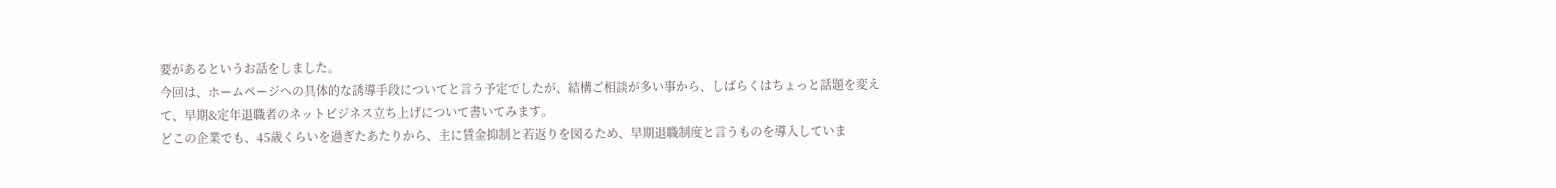要があるというお話をしました。
今回は、ホームページへの具体的な誘導手段についてと言う予定でしたが、結構ご相談が多い事から、しばらくはちょっと話題を変えて、早期&定年退職者のネットビジネス立ち上げについて書いてみます。
どこの企業でも、45歳くらいを過ぎたあたりから、主に賃金抑制と若返りを図るため、早期退職制度と言うものを導入していま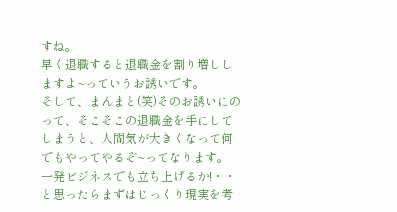すね。
早く退職すると退職金を割り増ししますよ~っていうお誘いです。
そして、まんまと(笑)そのお誘いにのって、そこそこの退職金を手にしてしまうと、人間気が大きくなって何でもやってやるぞ~ってなります。
一発ビジネスでも立ち上げるか!・・と思ったらまずはじっくり現実を考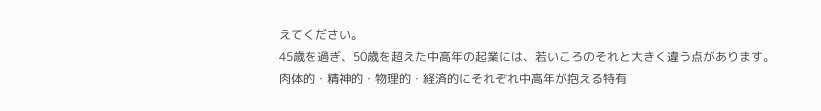えてください。
45歳を過ぎ、50歳を超えた中高年の起業には、若いころのそれと大きく違う点があります。
肉体的・精神的・物理的・経済的にそれぞれ中高年が抱える特有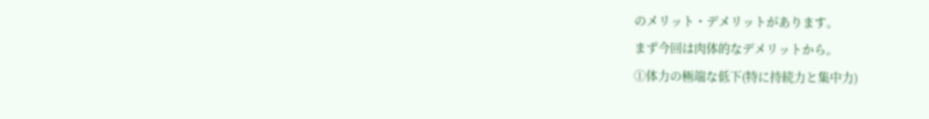のメリット・デメリットがあります。
まず今回は肉体的なデメリットから。
①体力の極端な低下(特に持続力と集中力)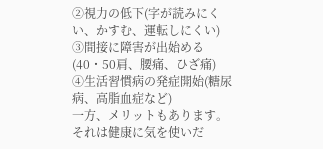②視力の低下(字が読みにくい、かすむ、運転しにくい)
③間接に障害が出始める(40・50肩、腰痛、ひざ痛)
④生活習慣病の発症開始(糖尿病、高脂血症など)
一方、メリットもあります。
それは健康に気を使いだ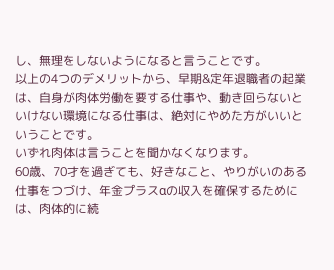し、無理をしないようになると言うことです。
以上の4つのデメリットから、早期&定年退職者の起業は、自身が肉体労働を要する仕事や、動き回らないといけない環境になる仕事は、絶対にやめた方がいいということです。
いずれ肉体は言うことを聞かなくなります。
60歳、70才を過ぎても、好きなこと、やりがいのある仕事をつづけ、年金プラスαの収入を確保するためには、肉体的に続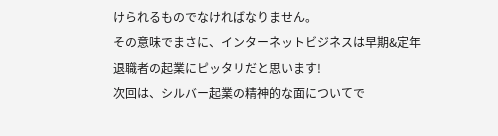けられるものでなければなりません。
その意味でまさに、インターネットビジネスは早期&定年退職者の起業にピッタリだと思います!
次回は、シルバー起業の精神的な面についてで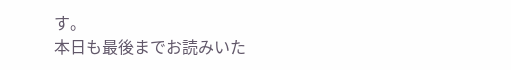す。
本日も最後までお読みいた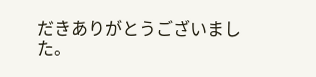だきありがとうございました。